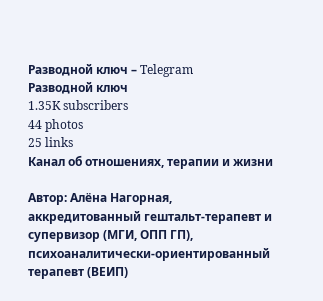Разводной ключ – Telegram
Разводной ключ
1.35K subscribers
44 photos
25 links
Канал об отношениях, терапии и жизни

Автор: Алёна Нагорная,
аккредитованный гештальт-терапевт и супервизор (МГИ, ОПП ГП),
психоаналитически-ориентированный терапевт (ВЕИП)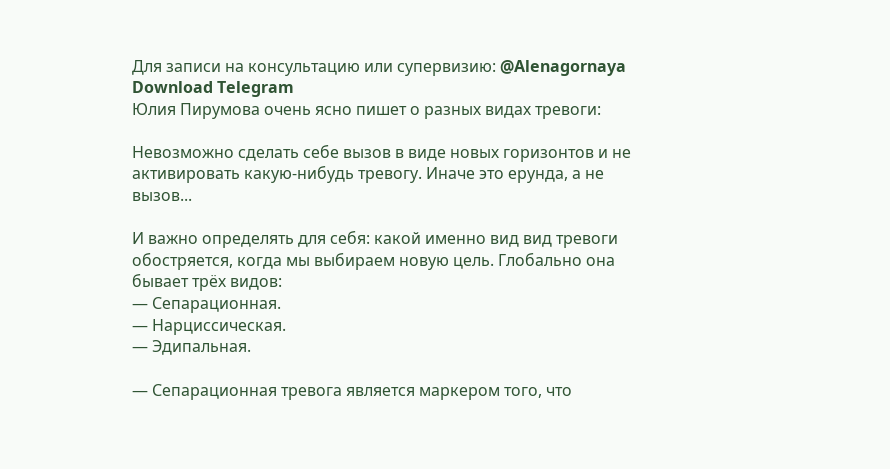Для записи на консультацию или супервизию: @Alenagornaya
Download Telegram
Юлия Пирумова очень ясно пишет о разных видах тревоги:

Невозможно сделать себе вызов в виде новых горизонтов и не активировать какую-нибудь тревогу. Иначе это ерунда, а не вызов...

И важно определять для себя: какой именно вид вид тревоги обостряется, когда мы выбираем новую цель. Глобально она бывает трёх видов:
— Сепарационная.
— Нарциссическая.
— Эдипальная.

— Сепарационная тревога является маркером того, что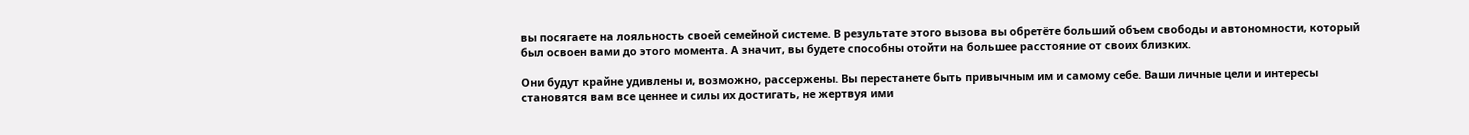вы посягаете на лояльность своей семейной системе. В результате этого вызова вы обретёте больший объем свободы и автономности, который был освоен вами до этого момента. А значит, вы будете способны отойти на большее расстояние от своих близких.

Они будут крайне удивлены и, возможно, рассержены. Вы перестанете быть привычным им и самому себе. Ваши личные цели и интересы становятся вам все ценнее и силы их достигать, не жертвуя ими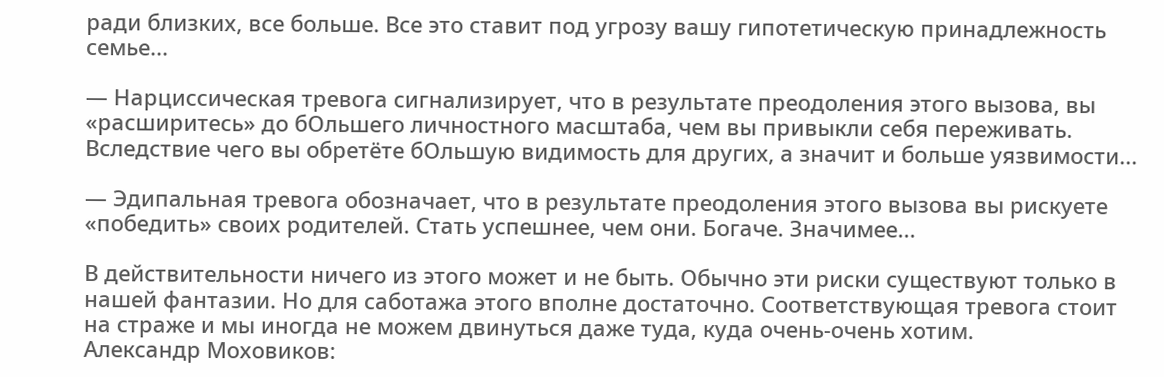ради близких, все больше. Все это ставит под угрозу вашу гипотетическую принадлежность семье...

— Нарциссическая тревога сигнализирует, что в результате преодоления этого вызова, вы «расширитесь» до бОльшего личностного масштаба, чем вы привыкли себя переживать. Вследствие чего вы обретёте бОльшую видимость для других, а значит и больше уязвимости...

— Эдипальная тревога обозначает, что в результате преодоления этого вызова вы рискуете «победить» своих родителей. Стать успешнее, чем они. Богаче. Значимее...

В действительности ничего из этого может и не быть. Обычно эти риски существуют только в нашей фантазии. Но для саботажа этого вполне достаточно. Соответствующая тревога стоит на страже и мы иногда не можем двинуться даже туда, куда очень-очень хотим.
Александр Моховиков: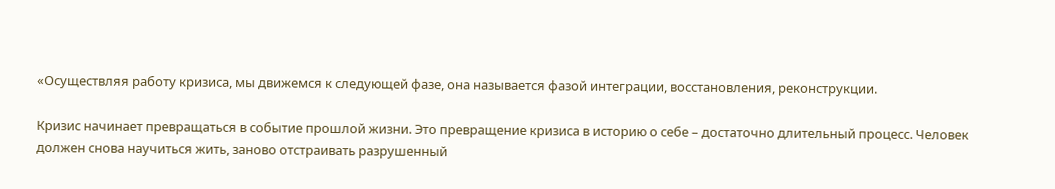«Осуществляя работу кризиса, мы движемся к следующей фазе, она называется фазой интеграции, восстановления, реконструкции.

Кризис начинает превращаться в событие прошлой жизни. Это превращение кризиса в историю о себе – достаточно длительный процесс. Человек должен снова научиться жить, заново отстраивать разрушенный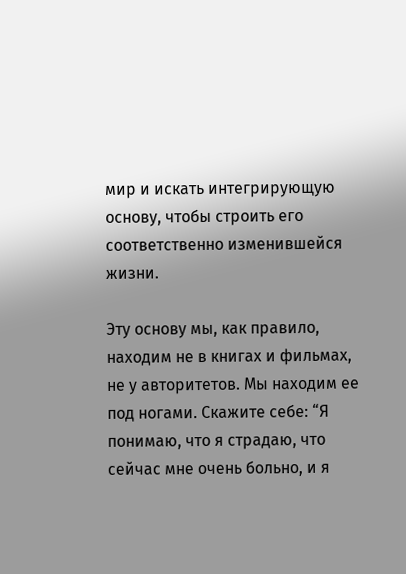мир и искать интегрирующую основу, чтобы строить его соответственно изменившейся жизни.

Эту основу мы, как правило, находим не в книгах и фильмах, не у авторитетов. Мы находим ее под ногами. Скажите себе: “Я понимаю, что я страдаю, что сейчас мне очень больно, и я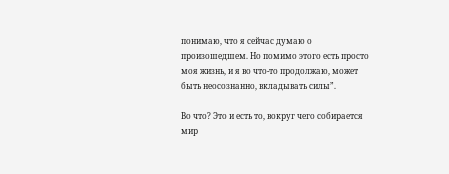понимаю, что я сейчас думаю о произошедшем. Но помимо этого есть просто моя жизнь, и я во что-то продолжаю, может быть неосознанно, вкладывать силы”.

Во что? Это и есть то, вокруг чего собирается мир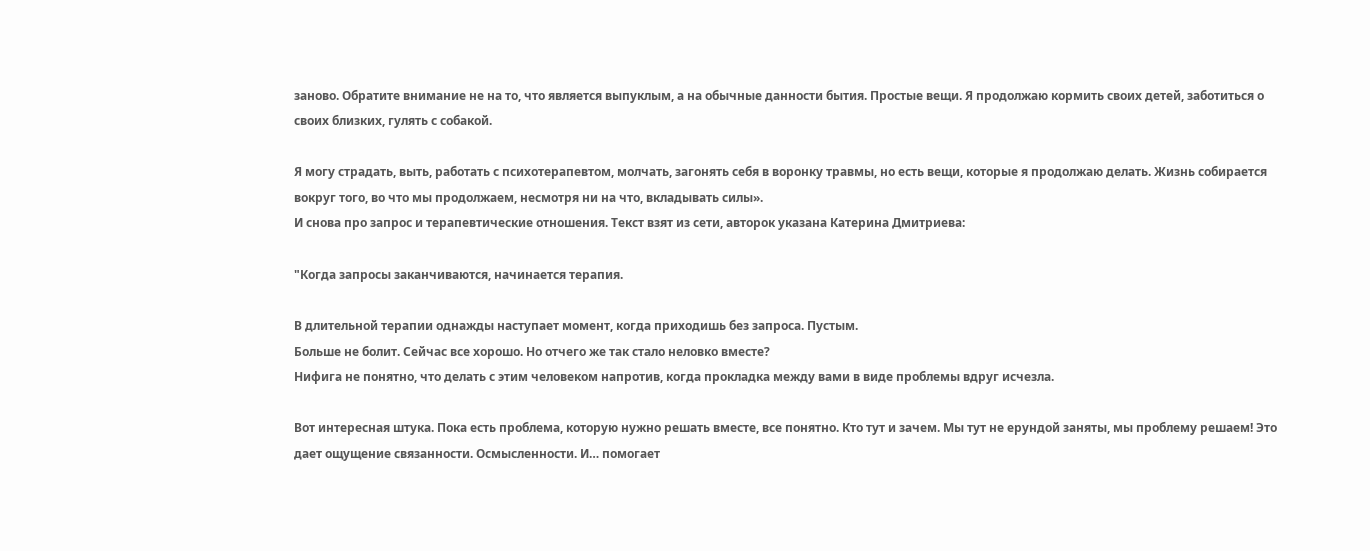заново. Обратите внимание не на то, что является выпуклым, а на обычные данности бытия. Простые вещи. Я продолжаю кормить своих детей, заботиться о своих близких, гулять с собакой.

Я могу страдать, выть, работать с психотерапевтом, молчать, загонять себя в воронку травмы, но есть вещи, которые я продолжаю делать. Жизнь собирается вокруг того, во что мы продолжаем, несмотря ни на что, вкладывать силы».
И снова про запрос и терапевтические отношения. Текст взят из сети, авторок указана Катерина Дмитриева:

"Когда запросы заканчиваются, начинается терапия.

В длительной терапии однажды наступает момент, когда приходишь без запроса. Пустым.
Больше не болит. Сейчас все хорошо. Но отчего же так стало неловко вместе?
Нифига не понятно, что делать с этим человеком напротив, когда прокладка между вами в виде проблемы вдруг исчезла.

Вот интересная штука. Пока есть проблема, которую нужно решать вместе, все понятно. Кто тут и зачем. Мы тут не ерундой заняты, мы проблему решаем! Это дает ощущение связанности. Осмысленности. И… помогает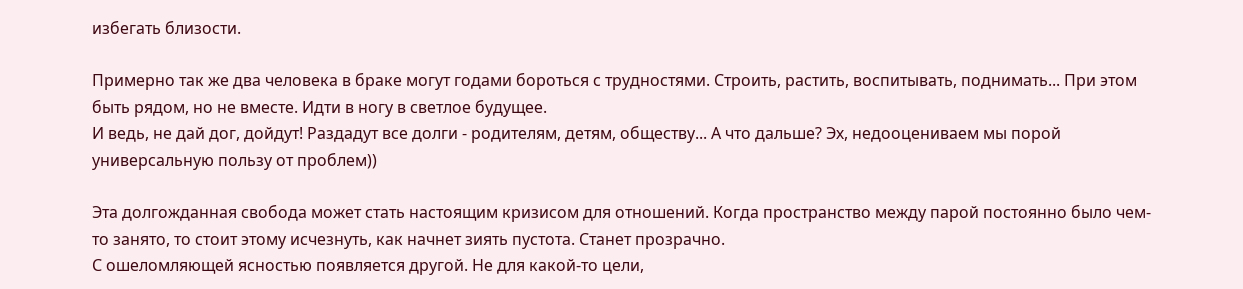избегать близости.

Примерно так же два человека в браке могут годами бороться с трудностями. Строить, растить, воспитывать, поднимать... При этом быть рядом, но не вместе. Идти в ногу в светлое будущее.
И ведь, не дай дог, дойдут! Раздадут все долги - родителям, детям, обществу... А что дальше? Эх, недооцениваем мы порой универсальную пользу от проблем))

Эта долгожданная свобода может стать настоящим кризисом для отношений. Когда пространство между парой постоянно было чем-то занято, то стоит этому исчезнуть, как начнет зиять пустота. Станет прозрачно.
С ошеломляющей ясностью появляется другой. Не для какой-то цели,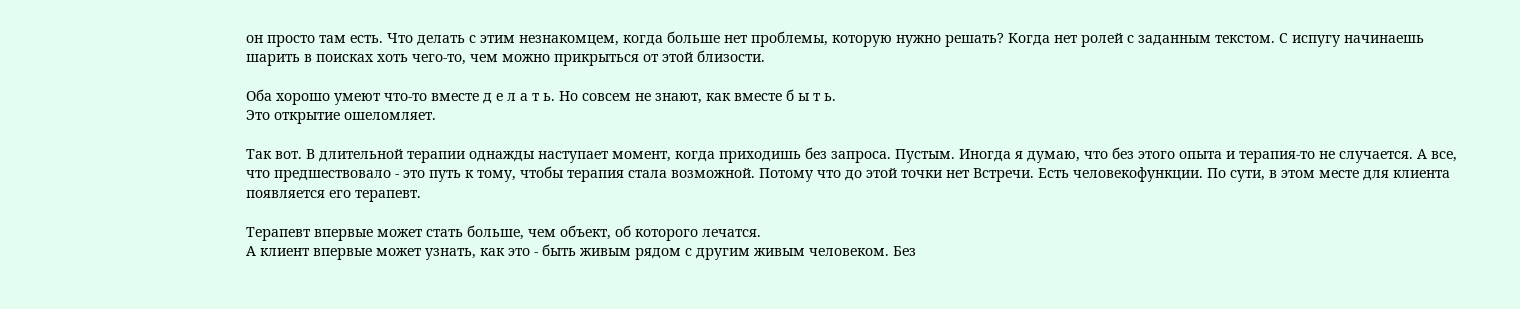он просто там есть. Что делать с этим незнакомцем, когда больше нет проблемы, которую нужно решать? Когда нет ролей с заданным текстом. С испугу начинаешь шарить в поисках хоть чего-то, чем можно прикрыться от этой близости.

Оба хорошо умеют что-то вместе д е л а т ь. Но совсем не знают, как вместе б ы т ь.
Это открытие ошеломляет.

Так вот. В длительной терапии однажды наступает момент, когда приходишь без запроса. Пустым. Иногда я думаю, что без этого опыта и терапия-то не случается. А все, что предшествовало - это путь к тому, чтобы терапия стала возможной. Потому что до этой точки нет Встречи. Есть человекофункции. По сути, в этом месте для клиента появляется его терапевт.

Терапевт впервые может стать больше, чем объект, об которого лечатся.
А клиент впервые может узнать, как это - быть живым рядом с другим живым человеком. Без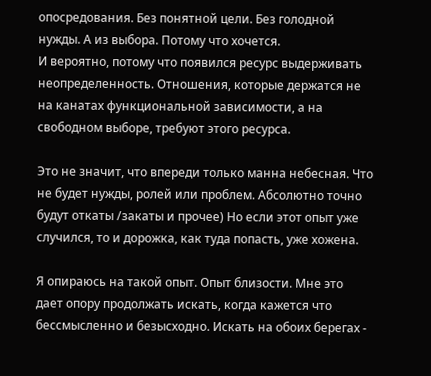опосредования. Без понятной цели. Без голодной нужды. А из выбора. Потому что хочется.
И вероятно, потому что появился ресурс выдерживать неопределенность. Отношения, которые держатся не на канатах функциональной зависимости, а на свободном выборе, требуют этого ресурса.

Это не значит, что впереди только манна небесная. Что не будет нужды, ролей или проблем. Абсолютно точно будут откаты /закаты и прочее) Но если этот опыт уже случился, то и дорожка, как туда попасть, уже хожена.

Я опираюсь на такой опыт. Опыт близости. Мне это дает опору продолжать искать, когда кажется что бессмысленно и безысходно. Искать на обоих берегах -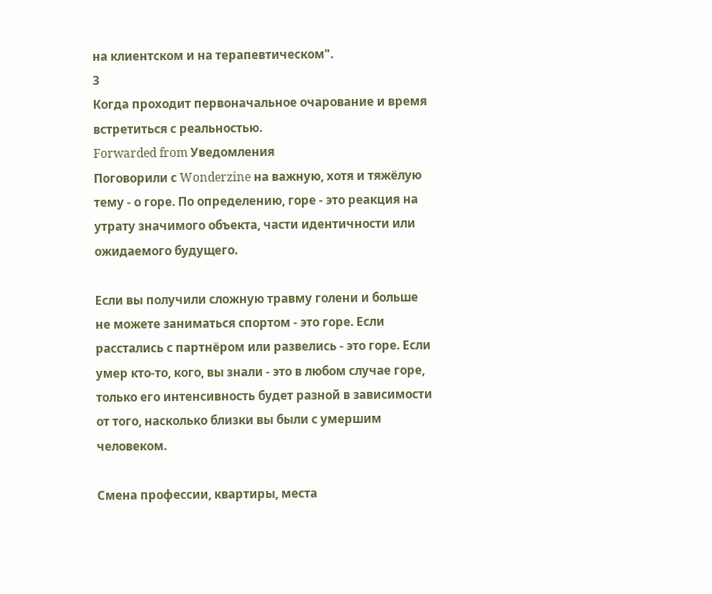на клиентском и на терапевтическом".
3
Когда проходит первоначальное очарование и время встретиться с реальностью.
Forwarded from Уведомления
Поговорили с Wonderzine на важную, хотя и тяжёлую тему - о горе. По определению, горе - это реакция на утрату значимого объекта, части идентичности или ожидаемого будущего.

Если вы получили сложную травму голени и больше не можете заниматься спортом - это горе. Если расстались с партнёром или развелись - это горе. Если умер кто-то, кого, вы знали - это в любом случае горе, только его интенсивность будет разной в зависимости от того, насколько близки вы были с умершим человеком.

Смена профессии, квартиры, места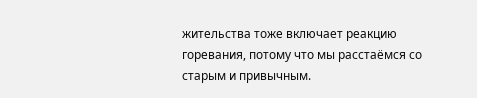жительства тоже включает реакцию горевания, потому что мы расстаёмся со старым и привычным.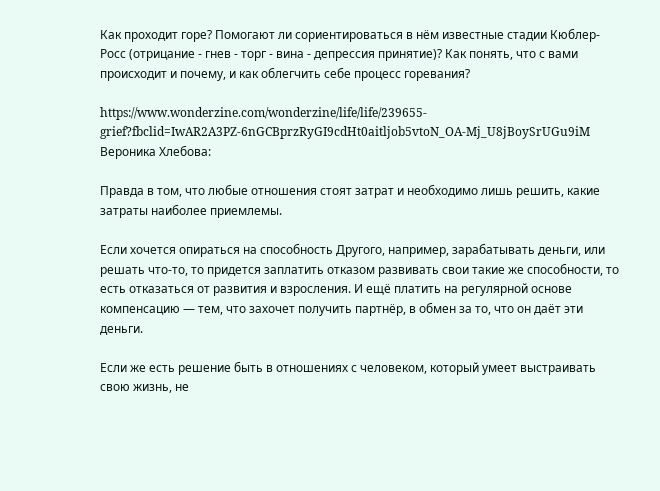Как проходит горе? Помогают ли сориентироваться в нём известные стадии Кюблер-Росс (отрицание - гнев - торг - вина - депрессия принятие)? Как понять, что с вами происходит и почему, и как облегчить себе процесс горевания?

https://www.wonderzine.com/wonderzine/life/life/239655-grief?fbclid=IwAR2A3PZ-6nGCBprzRyGI9cdHt0aitljob5vtoN_OA-Mj_U8jBoySrUGu9iM
Вероника Хлебова:

Правда в том, что любые отношения стоят затрат и необходимо лишь решить, какие затраты наиболее приемлемы.

Если хочется опираться на способность Другого, например, зарабатывать деньги, или решать что-то, то придется заплатить отказом развивать свои такие же способности, то есть отказаться от развития и взросления. И ещё платить на регулярной основе компенсацию — тем, что захочет получить партнёр, в обмен за то, что он даёт эти деньги.

Если же есть решение быть в отношениях с человеком, который умеет выстраивать свою жизнь, не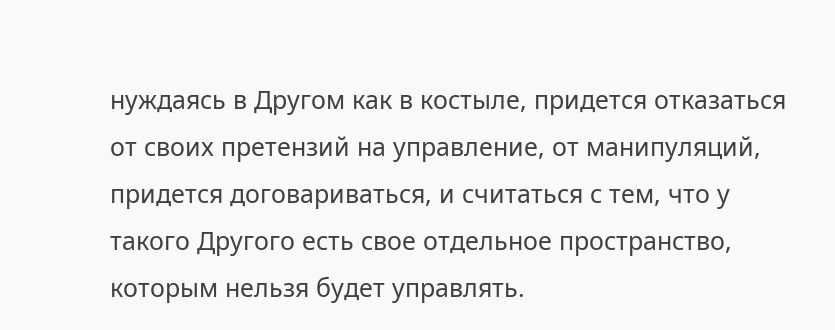нуждаясь в Другом как в костыле, придется отказаться от своих претензий на управление, от манипуляций, придется договариваться, и считаться с тем, что у такого Другого есть свое отдельное пространство, которым нельзя будет управлять.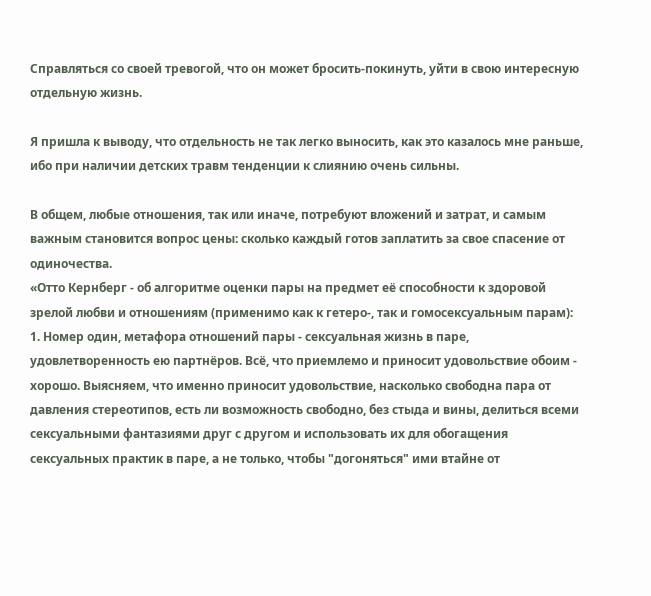Справляться со своей тревогой, что он может бросить-покинуть, уйти в свою интересную отдельную жизнь.

Я пришла к выводу, что отдельность не так легко выносить, как это казалось мне раньше, ибо при наличии детских травм тенденции к слиянию очень сильны.

В общем, любые отношения, так или иначе, потребуют вложений и затрат, и самым важным становится вопрос цены: сколько каждый готов заплатить за свое спасение от одиночества.
«Отто Кернберг - об алгоритме оценки пары на предмет её способности к здоровой зрелой любви и отношениям (применимо как к гетеро-, так и гомосексуальным парам):
1. Номер один, метафора отношений пары - сексуальная жизнь в паре, удовлетворенность ею партнёров. Всё, что приемлемо и приносит удовольствие обоим - хорошо. Выясняем, что именно приносит удовольствие, насколько свободна пара от давления стереотипов, есть ли возможность свободно, без стыда и вины, делиться всеми сексуальными фантазиями друг с другом и использовать их для обогащения сексуальных практик в паре, а не только, чтобы "догоняться" ими втайне от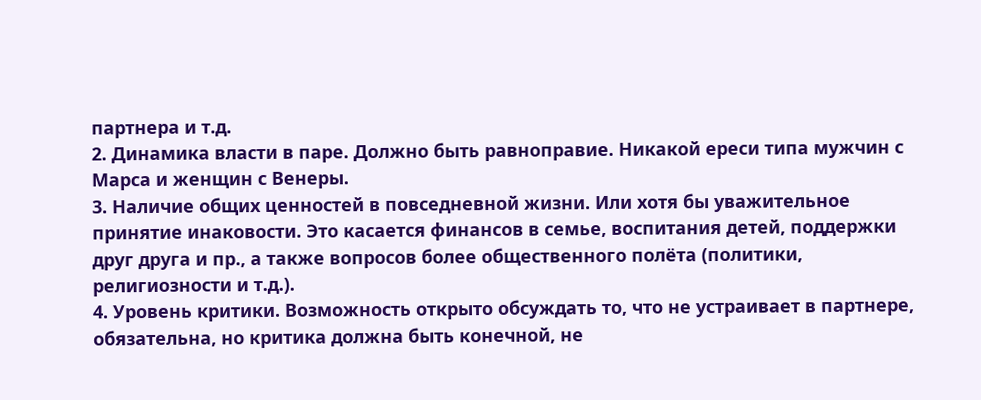партнера и т.д.
2. Динамика власти в паре. Должно быть равноправие. Никакой ереси типа мужчин с Марса и женщин с Венеры.
3. Наличие общих ценностей в повседневной жизни. Или хотя бы уважительное принятие инаковости. Это касается финансов в семье, воспитания детей, поддержки друг друга и пр., а также вопросов более общественного полёта (политики, религиозности и т.д.).
4. Уровень критики. Возможность открыто обсуждать то, что не устраивает в партнере, обязательна, но критика должна быть конечной, не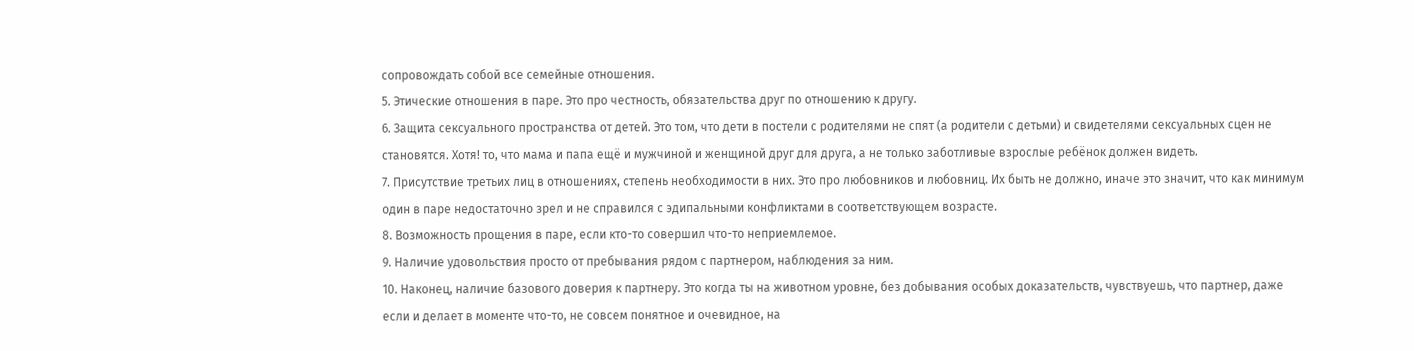сопровождать собой все семейные отношения.
5. Этические отношения в паре. Это про честность, обязательства друг по отношению к другу.
6. Защита сексуального пространства от детей. Это том, что дети в постели с родителями не спят (а родители с детьми) и свидетелями сексуальных сцен не становятся. Хотя! то, что мама и папа ещё и мужчиной и женщиной друг для друга, а не только заботливые взрослые ребёнок должен видеть.
7. Присутствие третьих лиц в отношениях, степень необходимости в них. Это про любовников и любовниц. Их быть не должно, иначе это значит, что как минимум один в паре недостаточно зрел и не справился с эдипальными конфликтами в соответствующем возрасте.
8. Возможность прощения в паре, если кто-то совершил что-то неприемлемое.
9. Наличие удовольствия просто от пребывания рядом с партнером, наблюдения за ним.
10. Наконец, наличие базового доверия к партнеру. Это когда ты на животном уровне, без добывания особых доказательств, чувствуешь, что партнер, даже если и делает в моменте что-то, не совсем понятное и очевидное, на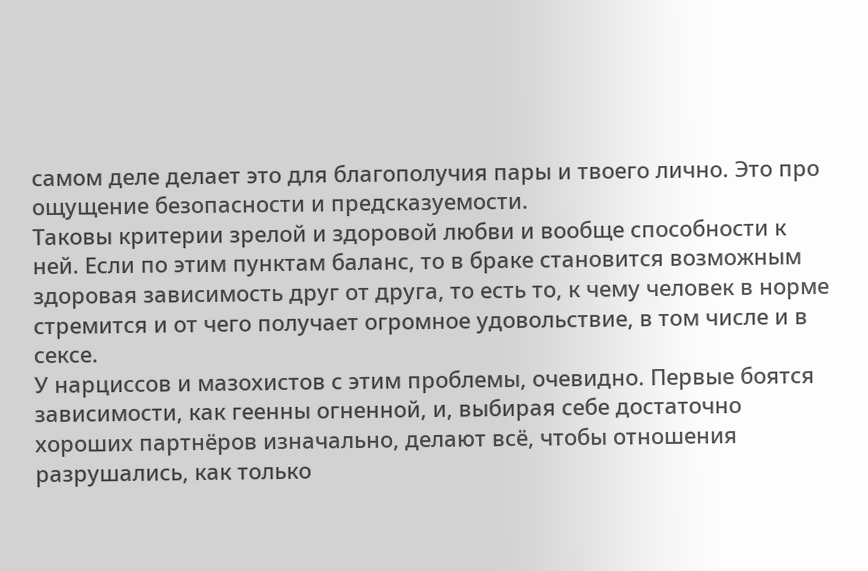самом деле делает это для благополучия пары и твоего лично. Это про ощущение безопасности и предсказуемости.
Таковы критерии зрелой и здоровой любви и вообще способности к ней. Если по этим пунктам баланс, то в браке становится возможным здоровая зависимость друг от друга, то есть то, к чему человек в норме стремится и от чего получает огромное удовольствие, в том числе и в сексе.
У нарциссов и мазохистов с этим проблемы, очевидно. Первые боятся зависимости, как геенны огненной, и, выбирая себе достаточно хороших партнёров изначально, делают всё, чтобы отношения разрушались, как только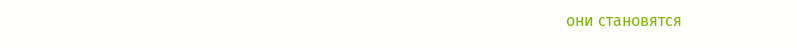они становятся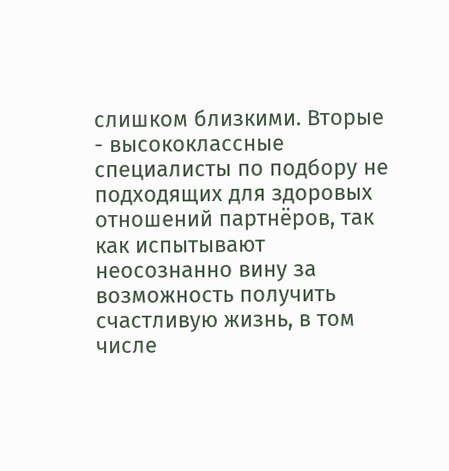слишком близкими. Вторые - высококлассные специалисты по подбору не подходящих для здоровых отношений партнёров, так как испытывают неосознанно вину за возможность получить счастливую жизнь, в том числе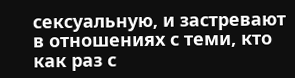сексуальную, и застревают в отношениях с теми, кто как раз с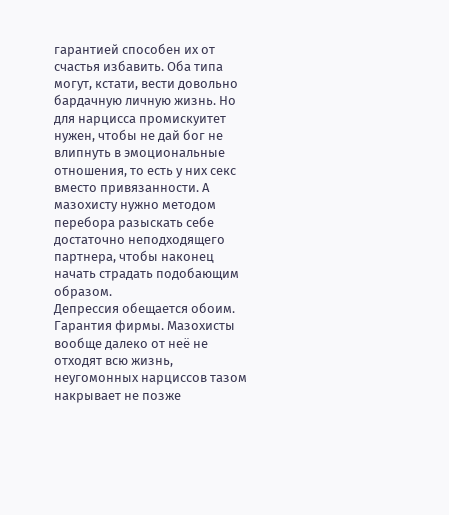гарантией способен их от счастья избавить. Оба типа могут, кстати, вести довольно бардачную личную жизнь. Но для нарцисса промискуитет нужен, чтобы не дай бог не влипнуть в эмоциональные отношения, то есть у них секс вместо привязанности. А мазохисту нужно методом перебора разыскать себе достаточно неподходящего партнера, чтобы наконец начать страдать подобающим образом.
Депрессия обещается обоим. Гарантия фирмы. Мазохисты вообще далеко от неё не отходят всю жизнь, неугомонных нарциссов тазом накрывает не позже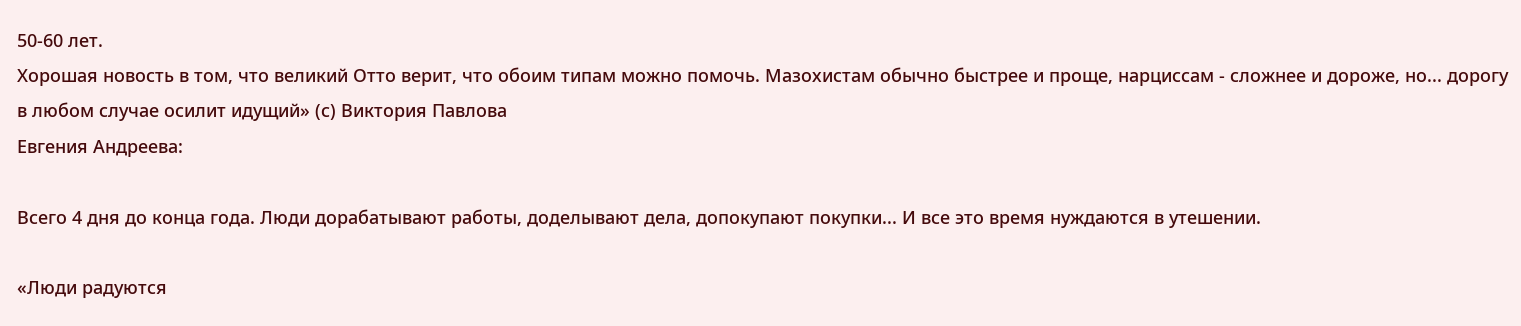50-60 лет.
Хорошая новость в том, что великий Отто верит, что обоим типам можно помочь. Мазохистам обычно быстрее и проще, нарциссам - сложнее и дороже, но... дорогу в любом случае осилит идущий» (с) Виктория Павлова
Евгения Андреева:

Всего 4 дня до конца года. Люди дорабатывают работы, доделывают дела, допокупают покупки... И все это время нуждаются в утешении.

«Люди радуются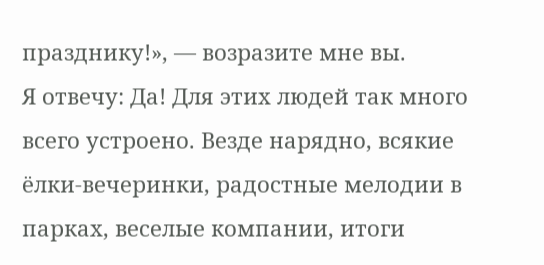празднику!», — возразите мне вы.
Я отвечу: Да! Для этих людей так много всего устроено. Везде нарядно, всякие ёлки-вечеринки, радостные мелодии в парках, веселые компании, итоги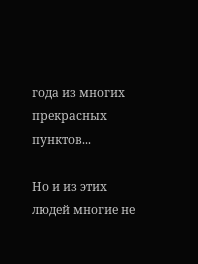года из многих прекрасных пунктов...

Но и из этих людей многие не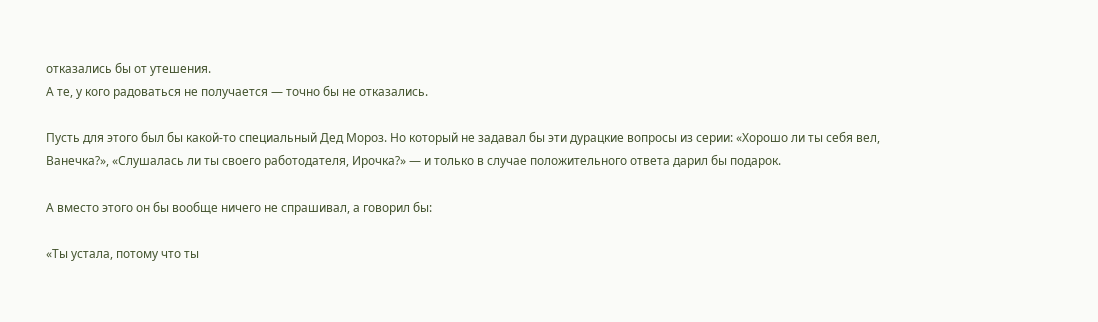отказались бы от утешения.
А те, у кого радоваться не получается — точно бы не отказались.

Пусть для этого был бы какой-то специальный Дед Мороз. Но который не задавал бы эти дурацкие вопросы из серии: «Хорошо ли ты себя вел, Ванечка?», «Слушалась ли ты своего работодателя, Ирочка?» — и только в случае положительного ответа дарил бы подарок.

А вместо этого он бы вообще ничего не спрашивал, а говорил бы:

«Ты устала, потому что ты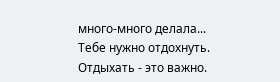много-много делала... Тебе нужно отдохнуть. Отдыхать - это важно.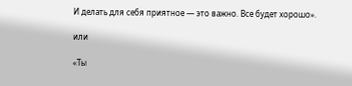И делать для себя приятное — это важно. Все будет хорошо».

или

«Ты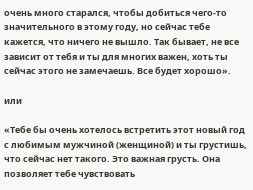очень много старался, чтобы добиться чего-то значительного в этому году, но сейчас тебе кажется, что ничего не вышло. Так бывает, не все зависит от тебя и ты для многих важен, хоть ты сейчас этого не замечаешь. Все будет хорошо».

или

«Тебе бы очень хотелось встретить этот новый год с любимым мужчиной (женщиной) и ты грустишь, что сейчас нет такого. Это важная грусть. Она позволяет тебе чувствовать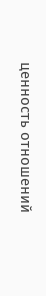ценность отношений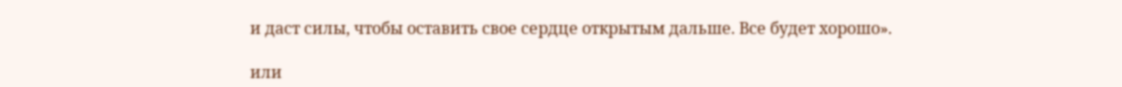и даст силы, чтобы оставить свое сердце открытым дальше. Все будет хорошо».

или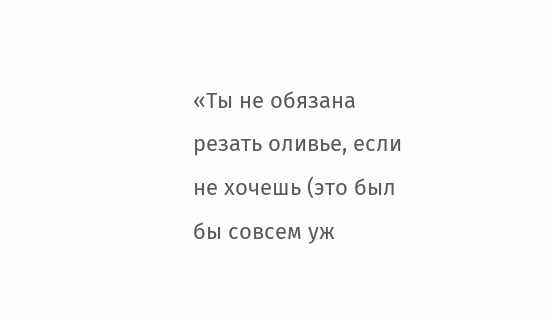«Ты не обязана резать оливье, если не хочешь (это был бы совсем уж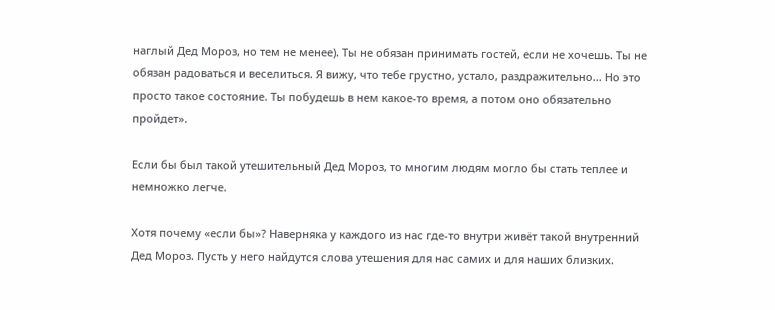наглый Дед Мороз, но тем не менее). Ты не обязан принимать гостей, если не хочешь. Ты не обязан радоваться и веселиться. Я вижу, что тебе грустно, устало, раздражительно... Но это просто такое состояние. Ты побудешь в нем какое-то время, а потом оно обязательно пройдет».

Если бы был такой утешительный Дед Мороз, то многим людям могло бы стать теплее и немножко легче.

Хотя почему «если бы»? Наверняка у каждого из нас где-то внутри живёт такой внутренний Дед Мороз. Пусть у него найдутся слова утешения для нас самих и для наших близких.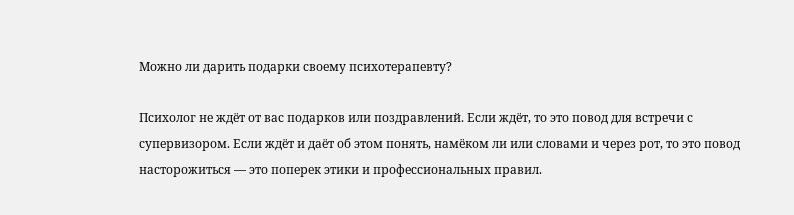Можно ли дарить подарки своему психотерапевту?

Психолог не ждёт от вас подарков или поздравлений. Если ждёт, то это повод для встречи с супервизором. Если ждёт и даёт об этом понять, намёком ли или словами и через рот, то это повод насторожиться — это поперек этики и профессиональных правил.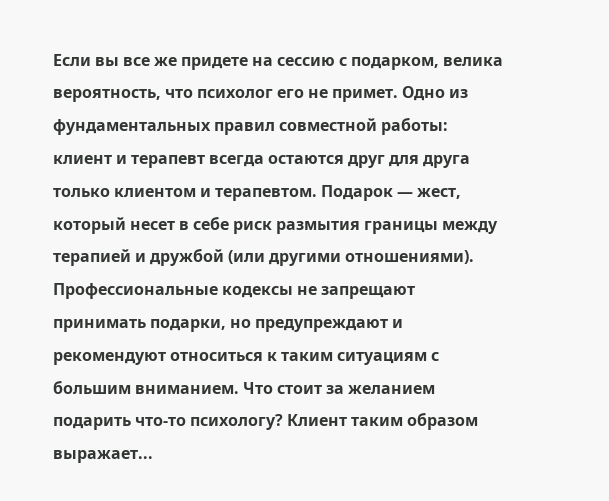Если вы все же придете на сессию с подарком, велика вероятность, что психолог его не примет. Одно из фундаментальных правил совместной работы: клиент и терапевт всегда остаются друг для друга только клиентом и терапевтом. Подарок — жест, который несет в себе риск размытия границы между терапией и дружбой (или другими отношениями). Профессиональные кодексы не запрещают принимать подарки, но предупреждают и рекомендуют относиться к таким ситуациям с большим вниманием. Что стоит за желанием подарить что-то психологу? Клиент таким образом выражает...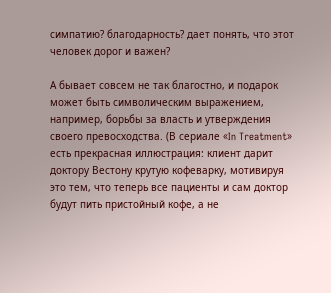симпатию? благодарность? дает понять, что этот человек дорог и важен?

А бывает совсем не так благостно, и подарок может быть символическим выражением, например, борьбы за власть и утверждения своего превосходства. (В сериале «In Treatment» есть прекрасная иллюстрация: клиент дарит доктору Вестону крутую кофеварку, мотивируя это тем, что теперь все пациенты и сам доктор будут пить пристойный кофе, а не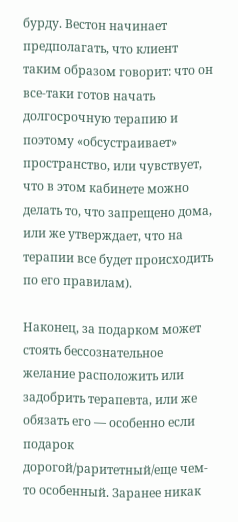бурду. Вестон начинает предполагать, что клиент таким образом говорит: что он все-таки готов начать долгосрочную терапию и поэтому «обсустраивает» пространство, или чувствует, что в этом кабинете можно делать то, что запрещено дома, или же утверждает, что на терапии все будет происходить по его правилам).

Наконец, за подарком может стоять бессознательное желание расположить или задобрить терапевта, или же обязать его — особенно если подарок дорогой/раритетный/еще чем-то особенный. Заранее никак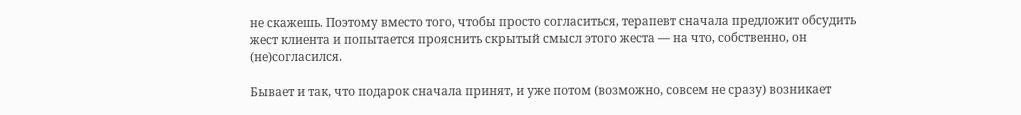не скажешь. Поэтому вместо того, чтобы просто согласиться, терапевт сначала предложит обсудить жест клиента и попытается прояснить скрытый смысл этого жеста — на что, собственно, он (не)согласился.

Бывает и так, что подарок сначала принят, и уже потом (возможно, совсем не сразу) возникает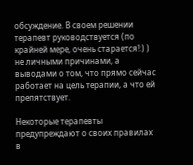обсуждение. В своем решении терапевт руководствуется (по крайней мере, очень старается!:) ) не личными причинами, а выводами о том, что прямо сейчас работает на цель терапии, а что ей препятствует.

Некоторые терапевты предупреждают о своих правилах в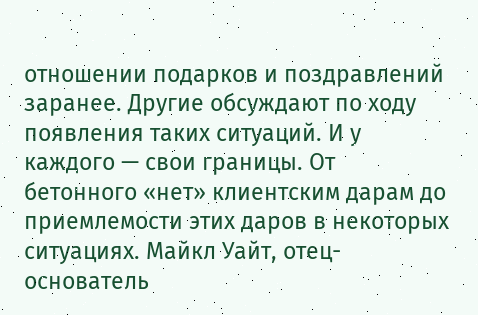отношении подарков и поздравлений заранее. Другие обсуждают по ходу появления таких ситуаций. И у каждого — свои границы. От бетонного «нет» клиентским дарам до приемлемости этих даров в некоторых ситуациях. Майкл Уайт, отец-основатель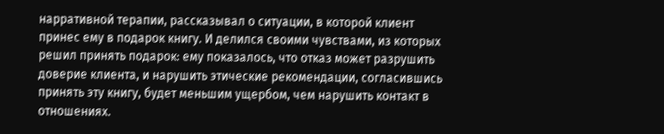нарративной терапии, рассказывал о ситуации, в которой клиент принес ему в подарок книгу. И делился своими чувствами, из которых решил принять подарок: ему показалось, что отказ может разрушить доверие клиента, и нарушить этические рекомендации, согласившись принять эту книгу, будет меньшим ущербом, чем нарушить контакт в отношениях.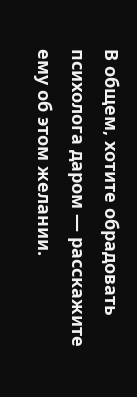В общем, хотите обрадовать психолога даром — расскажите ему об этом желании.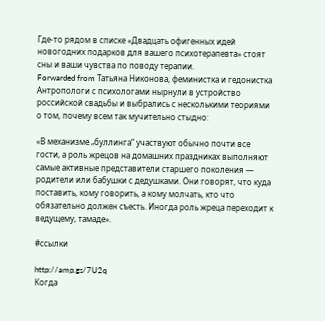Где-то рядом в списке «Двадцать офигенных идей новогодних подарков для вашего психотерапевта» стоят сны и ваши чувства по поводу терапии.
Forwarded from Татьяна Никонова, феминистка и гедонистка
Антропологи с психологами нырнули в устройство российской свадьбы и выбрались с несколькими теориями о том, почему всем так мучительно стыдно:

«В механизме „буллинга“ участвуют обычно почти все гости, а роль жрецов на домашних праздниках выполняют самые активные представители старшего поколения — родители или бабушки с дедушками. Они говорят, что куда поставить, кому говорить, а кому молчать, кто что обязательно должен съесть. Иногда роль жреца переходит к ведущему, тамаде».

#ссылки

http://amp.gs/7U2q
Когда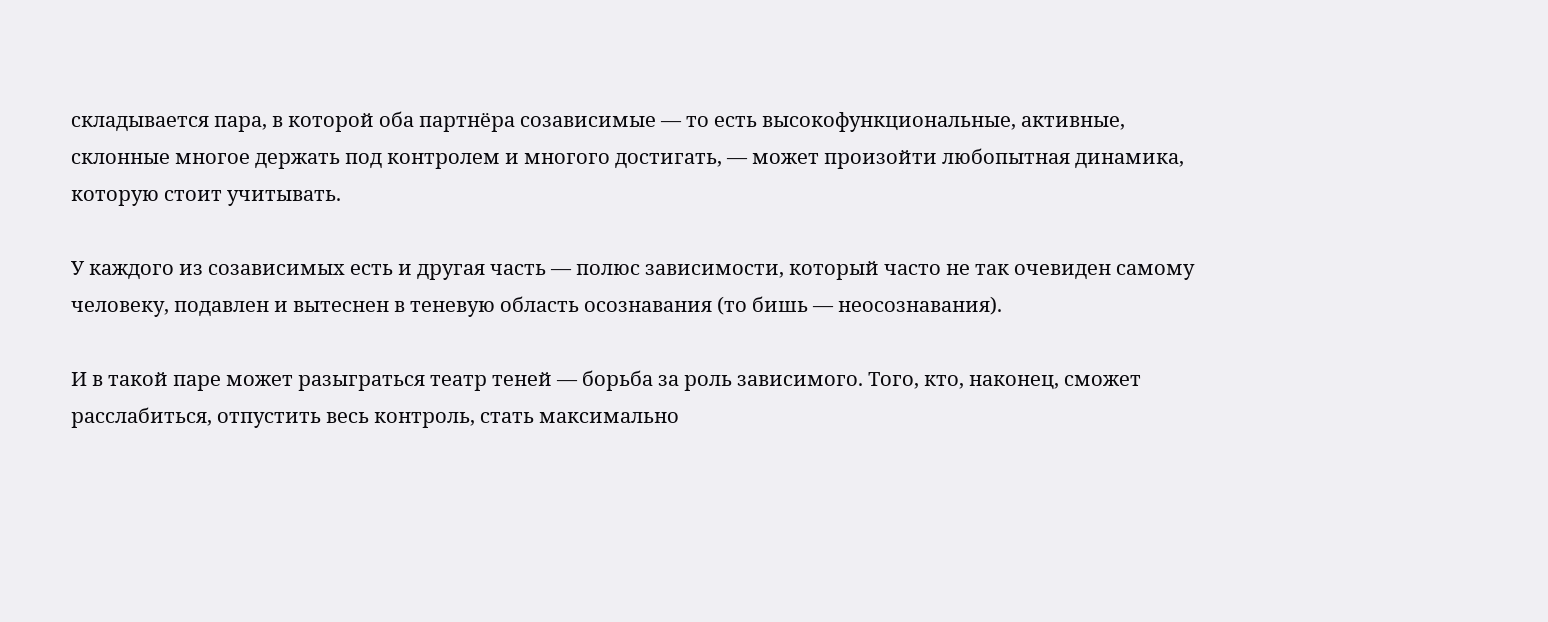складывается пара, в которой оба партнёра созависимые — то есть высокофункциональные, активные, склонные многое держать под контролем и многого достигать, — может произойти любопытная динамика, которую стоит учитывать.

У каждого из созависимых есть и другая часть — полюс зависимости, который часто не так очевиден самому человеку, подавлен и вытеснен в теневую область осознавания (то бишь — неосознавания).

И в такой паре может разыграться театр теней — борьба за роль зависимого. Того, кто, наконец, сможет расслабиться, отпустить весь контроль, стать максимально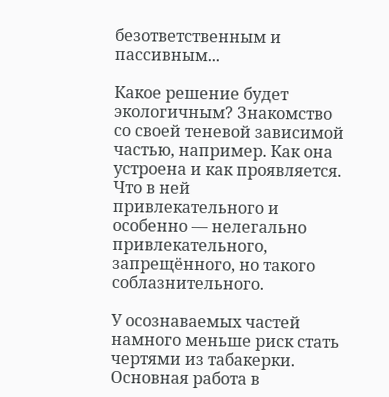безответственным и пассивным...

Какое решение будет экологичным? Знакомство со своей теневой зависимой частью, например. Как она устроена и как проявляется. Что в ней привлекательного и особенно — нелегально привлекательного, запрещённого, но такого соблазнительного.

У осознаваемых частей намного меньше риск стать чертями из табакерки.
Основная работа в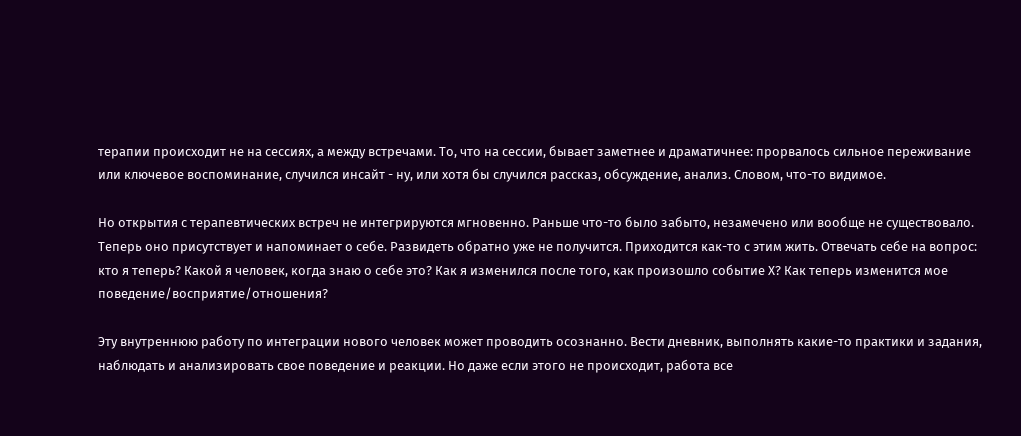терапии происходит не на сессиях, а между встречами. То, что на сессии, бывает заметнее и драматичнее: прорвалось сильное переживание или ключевое воспоминание, случился инсайт - ну, или хотя бы случился рассказ, обсуждение, анализ. Словом, что-то видимое.

Но открытия с терапевтических встреч не интегрируются мгновенно. Раньше что-то было забыто, незамечено или вообще не существовало. Теперь оно присутствует и напоминает о себе. Развидеть обратно уже не получится. Приходится как-то с этим жить. Отвечать себе на вопрос: кто я теперь? Какой я человек, когда знаю о себе это? Как я изменился после того, как произошло событие Х? Как теперь изменится мое поведение/восприятие/отношения?

Эту внутреннюю работу по интеграции нового человек может проводить осознанно. Вести дневник, выполнять какие-то практики и задания, наблюдать и анализировать свое поведение и реакции. Но даже если этого не происходит, работа все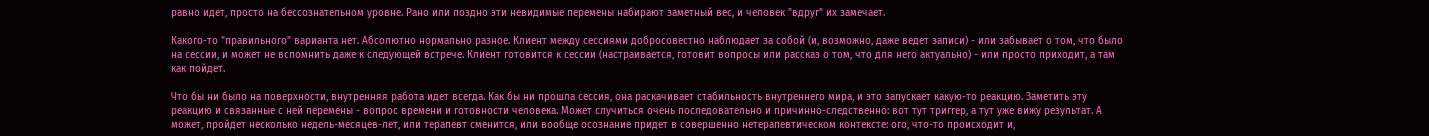равно идет, просто на бессознательном уровне. Рано или поздно эти невидимые перемены набирают заметный вес, и человек "вдруг" их замечает.

Какого-то "правильного" варианта нет. Абсолютно нормально разное. Клиент между сессиями добросовестно наблюдает за собой (и, возможно, даже ведет записи) - или забывает о том, что было на сессии, и может не вспомнить даже к следующей встрече. Клиент готовится к сессии (настраивается, готовит вопросы или рассказ о том, что для него актуально) - или просто приходит, а там как пойдет.

Что бы ни было на поверхности, внутренняя работа идет всегда. Как бы ни прошла сессия, она раскачивает стабильность внутреннего мира, и это запускает какую-то реакцию. Заметить эту реакцию и связанные с ней перемены - вопрос времени и готовности человека. Может случиться очень последовательно и причинно-следственно: вот тут триггер, а тут уже вижу результат. А может, пройдет несколько недель-месяцев-лет, или терапевт сменится, или вообще осознание придет в совершенно нетерапевтическом контексте: ого, что-то происходит и,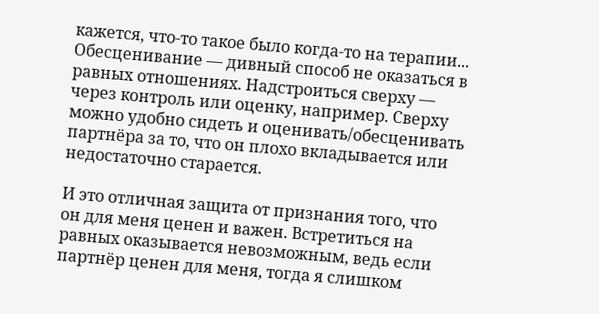кажется, что-то такое было когда-то на терапии...
Обесценивание — дивный способ не оказаться в равных отношениях. Надстроиться сверху — через контроль или оценку, например. Сверху можно удобно сидеть и оценивать/обесценивать партнёра за то, что он плохо вкладывается или недостаточно старается.

И это отличная защита от признания того, что он для меня ценен и важен. Встретиться на равных оказывается невозможным, ведь если партнёр ценен для меня, тогда я слишком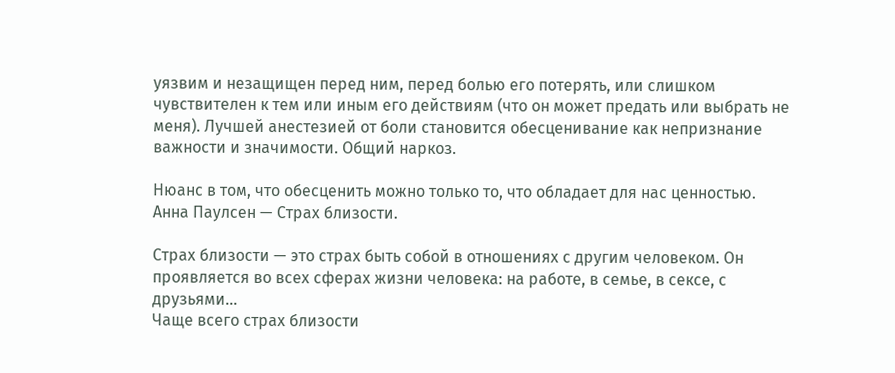уязвим и незащищен перед ним, перед болью его потерять, или слишком чувствителен к тем или иным его действиям (что он может предать или выбрать не меня). Лучшей анестезией от боли становится обесценивание как непризнание важности и значимости. Общий наркоз.

Нюанс в том, что обесценить можно только то, что обладает для нас ценностью.
Анна Паулсен — Страх близости.

Страх близости — это страх быть собой в отношениях с другим человеком. Он проявляется во всех сферах жизни человека: на работе, в семье, в сексе, с друзьями...
Чаще всего страх близости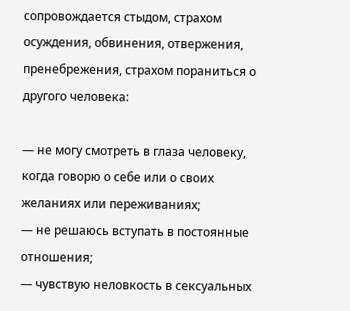сопровождается стыдом, страхом осуждения, обвинения, отвержения, пренебрежения, страхом пораниться о другого человека:

— не могу смотреть в глаза человеку, когда говорю о себе или о своих желаниях или переживаниях;
— не решаюсь вступать в постоянные отношения;
— чувствую неловкость в сексуальных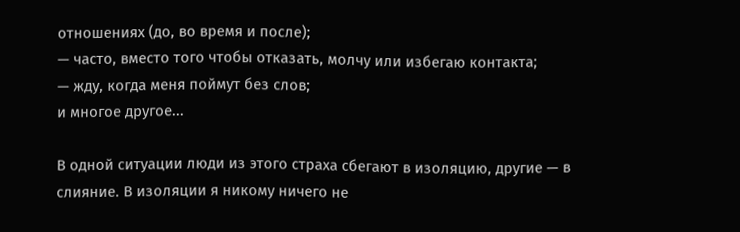отношениях (до, во время и после);
— часто, вместо того чтобы отказать, молчу или избегаю контакта;
— жду, когда меня поймут без слов;
и многое другое...

В одной ситуации люди из этого страха сбегают в изоляцию, другие — в слияние. В изоляции я никому ничего не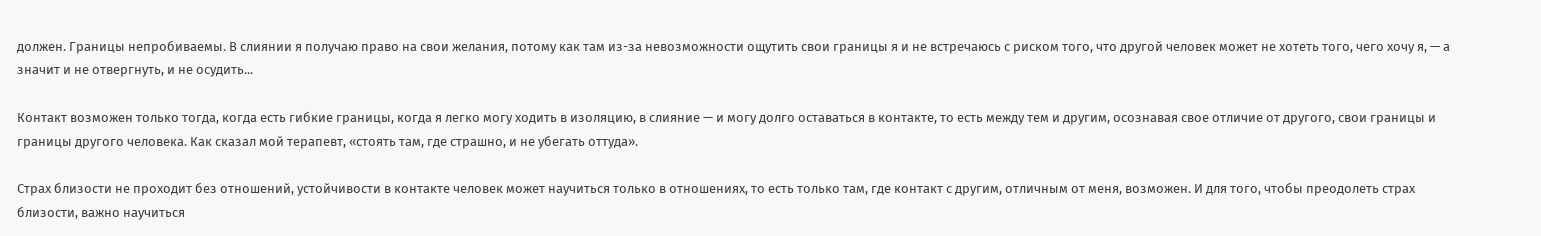должен. Границы непробиваемы. В слиянии я получаю право на свои желания, потому как там из-за невозможности ощутить свои границы я и не встречаюсь с риском того, что другой человек может не хотеть того, чего хочу я, — а значит и не отвергнуть, и не осудить...

Контакт возможен только тогда, когда есть гибкие границы, когда я легко могу ходить в изоляцию, в слияние — и могу долго оставаться в контакте, то есть между тем и другим, осознавая свое отличие от другого, свои границы и границы другого человека. Как сказал мой терапевт, «стоять там, где страшно, и не убегать оттуда».

Страх близости не проходит без отношений, устойчивости в контакте человек может научиться только в отношениях, то есть только там, где контакт с другим, отличным от меня, возможен. И для того, чтобы преодолеть страх близости, важно научиться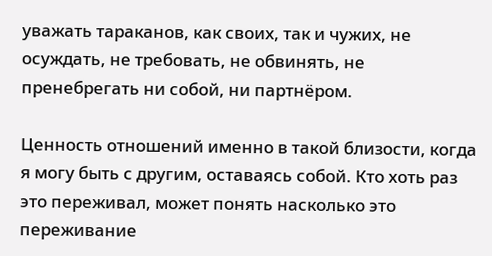уважать тараканов, как своих, так и чужих, не осуждать, не требовать, не обвинять, не пренебрегать ни собой, ни партнёром.

Ценность отношений именно в такой близости, когда я могу быть с другим, оставаясь собой. Кто хоть раз это переживал, может понять насколько это переживание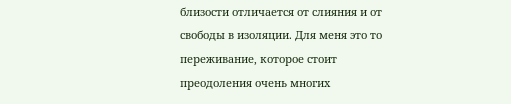близости отличается от слияния и от свободы в изоляции. Для меня это то переживание, которое стоит преодоления очень многих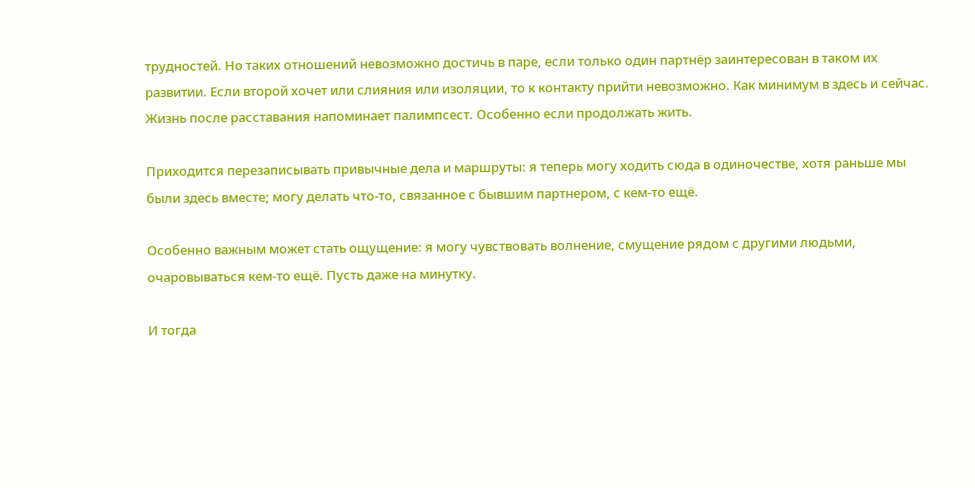трудностей. Но таких отношений невозможно достичь в паре, если только один партнёр заинтересован в таком их развитии. Если второй хочет или слияния или изоляции, то к контакту прийти невозможно. Как минимум в здесь и сейчас.
Жизнь после расставания напоминает палимпсест. Особенно если продолжать жить.

Приходится перезаписывать привычные дела и маршруты: я теперь могу ходить сюда в одиночестве, хотя раньше мы были здесь вместе; могу делать что-то, связанное с бывшим партнером, с кем-то ещё.

Особенно важным может стать ощущение: я могу чувствовать волнение, смущение рядом с другими людьми, очаровываться кем-то ещё. Пусть даже на минутку.

И тогда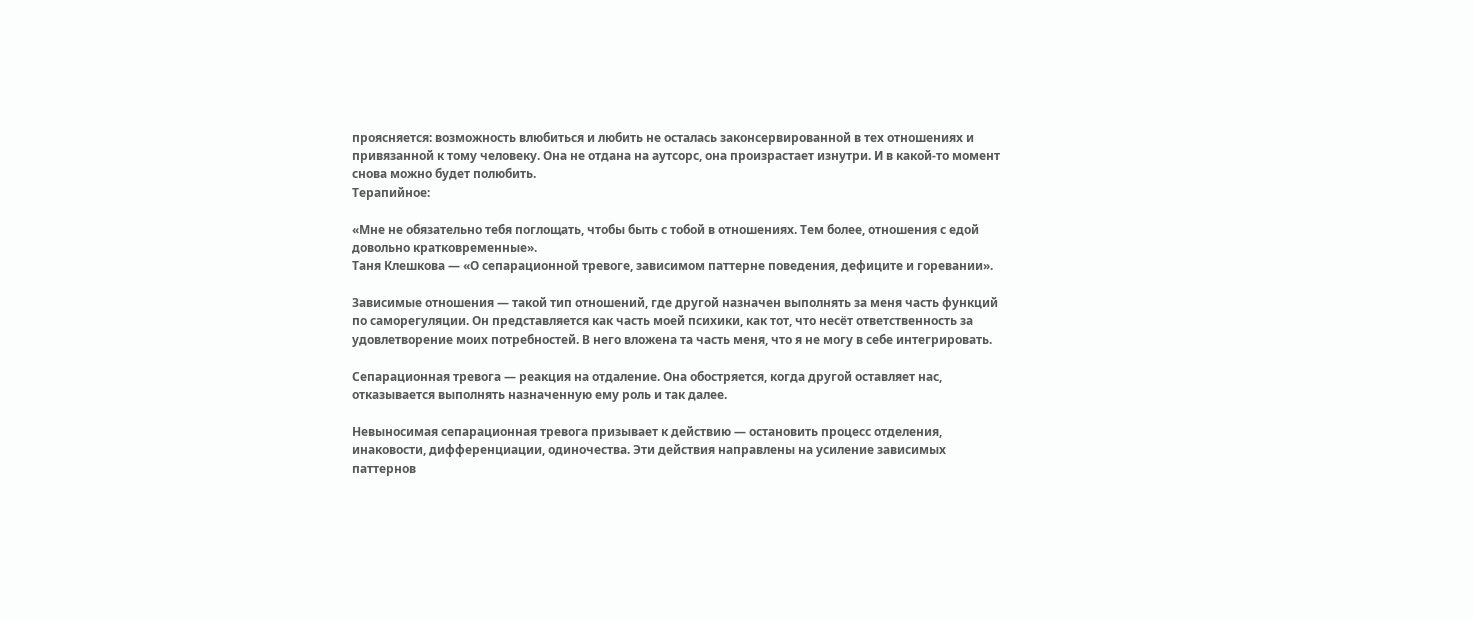проясняется: возможность влюбиться и любить не осталась законсервированной в тех отношениях и привязанной к тому человеку. Она не отдана на аутсорс, она произрастает изнутри. И в какой-то момент снова можно будет полюбить.
Терапийное:

«Мне не обязательно тебя поглощать, чтобы быть с тобой в отношениях. Тем более, отношения с едой довольно кратковременные».
Таня Клешкова — «О сепарационной тревоге, зависимом паттерне поведения, дефиците и горевании».

Зависимые отношения — такой тип отношений, где другой назначен выполнять за меня часть функций по саморегуляции. Он представляется как часть моей психики, как тот, что несёт ответственность за удовлетворение моих потребностей. В него вложена та часть меня, что я не могу в себе интегрировать.

Сепарационная тревога — реакция на отдаление. Она обостряется, когда другой оставляет нас, отказывается выполнять назначенную ему роль и так далее.

Невыносимая сепарационная тревога призывает к действию — остановить процесс отделения, инаковости, дифференциации, одиночества. Эти действия направлены на усиление зависимых паттернов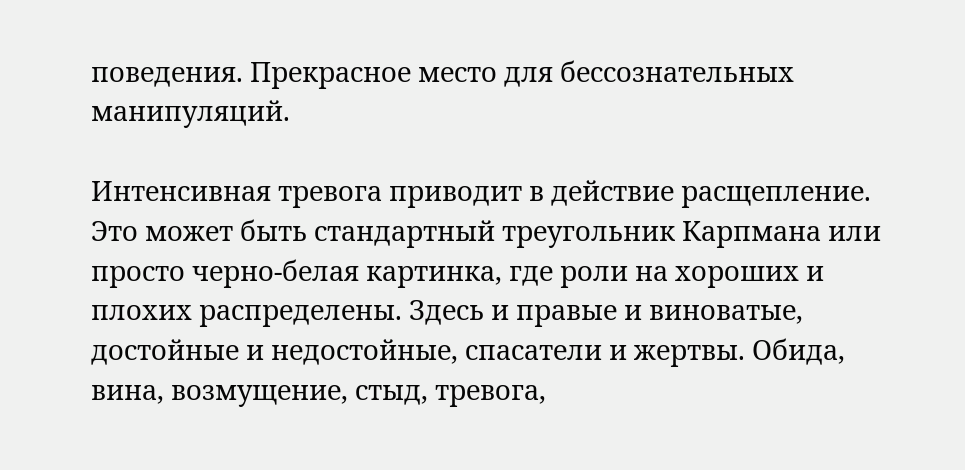поведения. Прекрасное место для бессознательных манипуляций.

Интенсивная тревога приводит в действие расщепление. Это может быть стандартный треугольник Карпмана или просто черно-белая картинка, где роли на хороших и плохих распределены. Здесь и правые и виноватые, достойные и недостойные, спасатели и жертвы. Обида, вина, возмущение, стыд, тревога,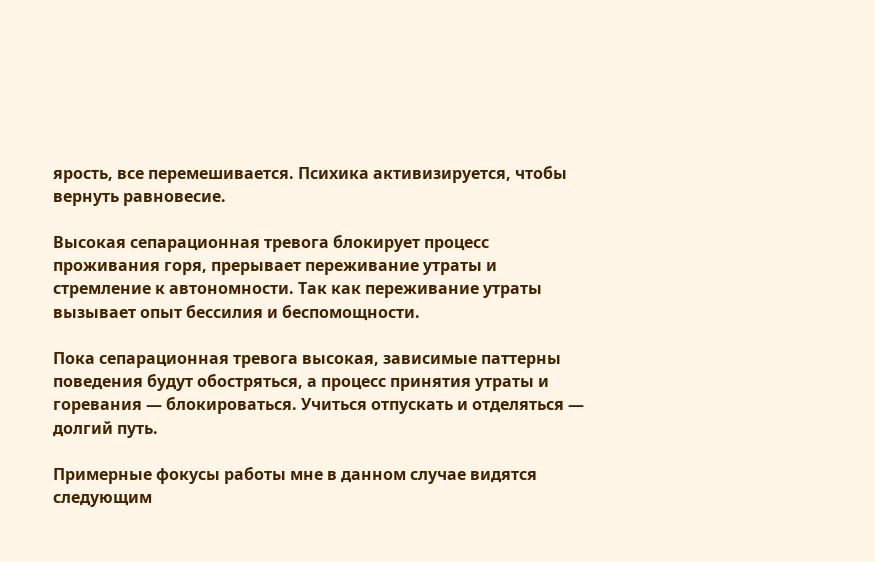ярость, все перемешивается. Психика активизируется, чтобы вернуть равновесие.

Высокая сепарационная тревога блокирует процесс проживания горя, прерывает переживание утраты и стремление к автономности. Так как переживание утраты вызывает опыт бессилия и беспомощности.

Пока сепарационная тревога высокая, зависимые паттерны поведения будут обостряться, а процесс принятия утраты и горевания — блокироваться. Учиться отпускать и отделяться — долгий путь.

Примерные фокусы работы мне в данном случае видятся следующим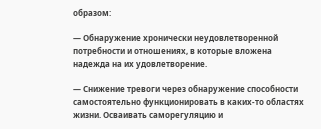образом:

— Обнаружение хронически неудовлетворенной потребности и отношениях, в которые вложена надежда на их удовлетворение.

— Снижение тревоги через обнаружение способности самостоятельно функционировать в каких-то областях жизни. Осваивать саморегуляцию и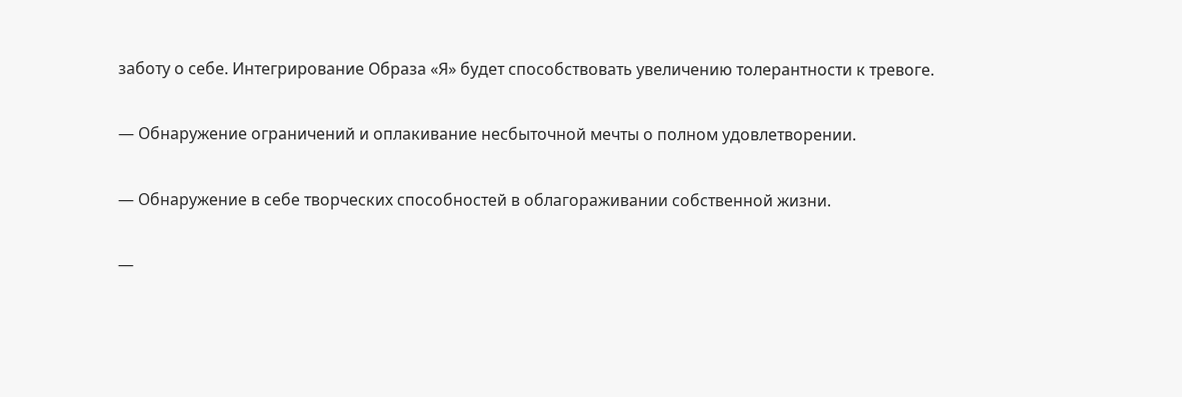заботу о себе. Интегрирование Образа «Я» будет способствовать увеличению толерантности к тревоге.

— Обнаружение ограничений и оплакивание несбыточной мечты о полном удовлетворении.

— Обнаружение в себе творческих способностей в облагораживании собственной жизни.

—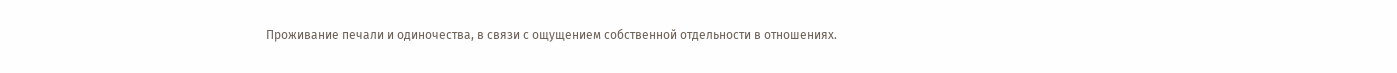Проживание печали и одиночества, в связи с ощущением собственной отдельности в отношениях.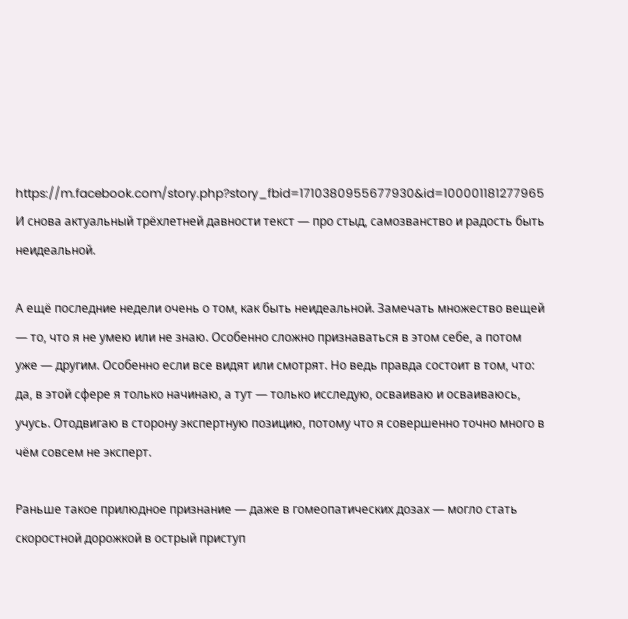https://m.facebook.com/story.php?story_fbid=1710380955677930&id=100001181277965
И снова актуальный трёхлетней давности текст — про стыд, самозванство и радость быть неидеальной.

А ещё последние недели очень о том, как быть неидеальной. Замечать множество вещей — то, что я не умею или не знаю. Особенно сложно признаваться в этом себе, а потом уже — другим. Особенно если все видят или смотрят. Но ведь правда состоит в том, что: да, в этой сфере я только начинаю, а тут — только исследую, осваиваю и осваиваюсь, учусь. Отодвигаю в сторону экспертную позицию, потому что я совершенно точно много в чём совсем не эксперт.

Раньше такое прилюдное признание — даже в гомеопатических дозах — могло стать скоростной дорожкой в острый приступ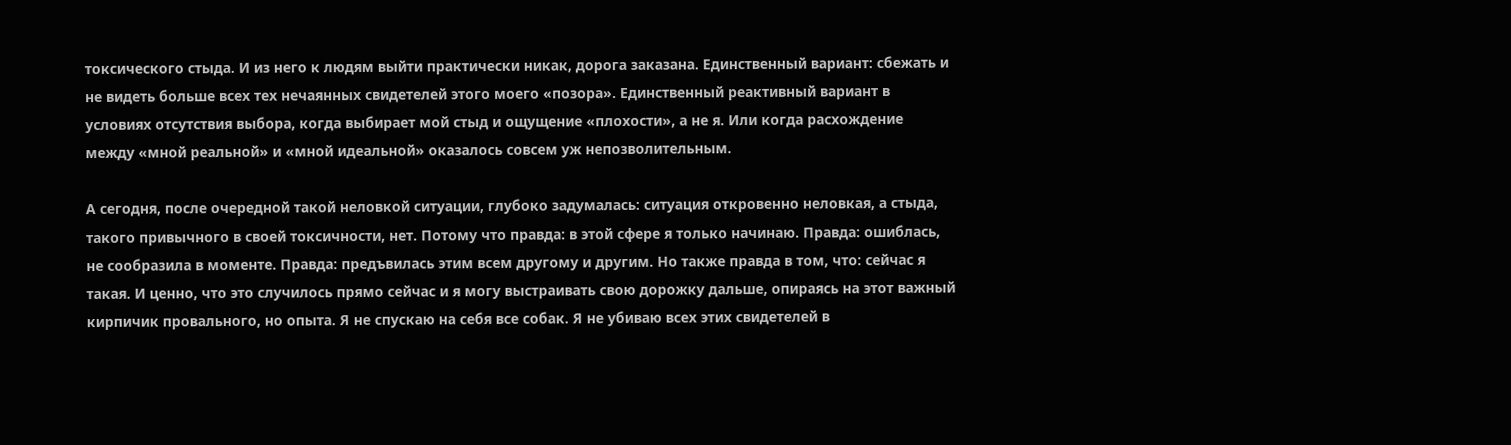токсического стыда. И из него к людям выйти практически никак, дорога заказана. Единственный вариант: сбежать и не видеть больше всех тех нечаянных свидетелей этого моего «позора». Единственный реактивный вариант в условиях отсутствия выбора, когда выбирает мой стыд и ощущение «плохости», а не я. Или когда расхождение между «мной реальной» и «мной идеальной» оказалось совсем уж непозволительным.

А сегодня, после очередной такой неловкой ситуации, глубоко задумалась: ситуация откровенно неловкая, а стыда, такого привычного в своей токсичности, нет. Потому что правда: в этой сфере я только начинаю. Правда: ошиблась, не сообразила в моменте. Правда: предъвилась этим всем другому и другим. Но также правда в том, что: сейчас я такая. И ценно, что это случилось прямо сейчас и я могу выстраивать свою дорожку дальше, опираясь на этот важный кирпичик провального, но опыта. Я не спускаю на себя все собак. Я не убиваю всех этих свидетелей в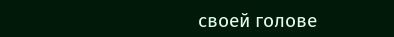своей голове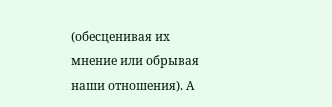(обесценивая их мнение или обрывая наши отношения). А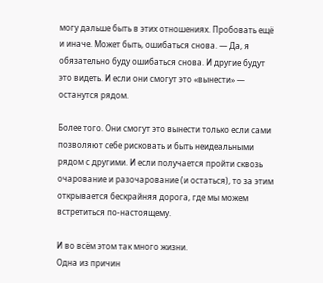могу дальше быть в этих отношениях. Пробовать ещё и иначе. Может быть, ошибаться снова. — Да, я обязательно буду ошибаться снова. И другие будут это видеть. И если они смогут это «вынести» — останутся рядом.

Более того. Они смогут это вынести только если сами позволяют себе рисковать и быть неидеальными рядом с другими. И если получается пройти сквозь очарование и разочарование (и остаться), то за этим открывается бескрайняя дорога, где мы можем встретиться по-настоящему.

И во всём этом так много жизни.
Одна из причин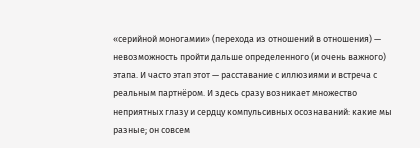«серийной моногамии» (перехода из отношений в отношения) — невозможность пройти дальше определенного (и очень важного) этапа. И часто этап этот — расставание с иллюзиями и встреча с реальным партнёром. И здесь сразу возникает множество неприятных глазу и сердцу компульсивных осознаваний: какие мы разные; он совсем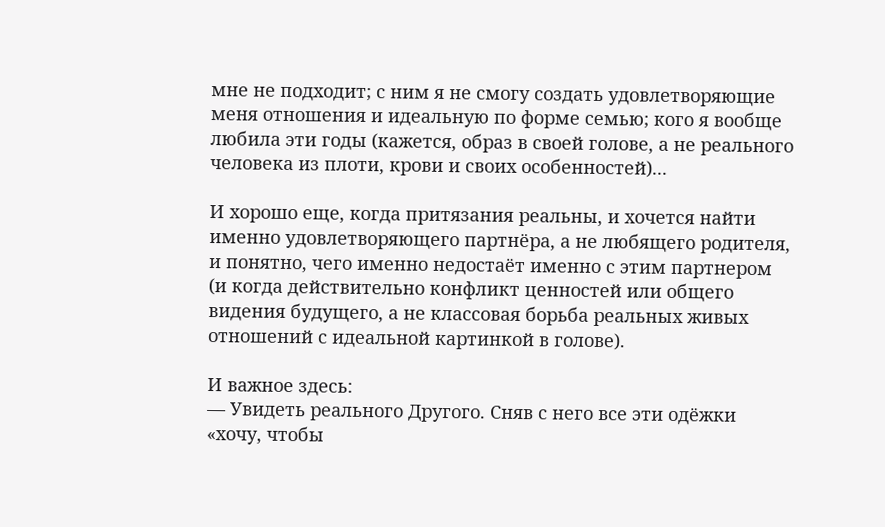мне не подходит; с ним я не смогу создать удовлетворяющие меня отношения и идеальную по форме семью; кого я вообще любила эти годы (кажется, образ в своей голове, а не реального человека из плоти, крови и своих особенностей)...

И хорошо еще, когда притязания реальны, и хочется найти именно удовлетворяющего партнёра, а не любящего родителя, и понятно, чего именно недостаёт именно с этим партнером (и когда действительно конфликт ценностей или общего видения будущего, а не классовая борьба реальных живых отношений с идеальной картинкой в голове).

И важное здесь:
— Увидеть реального Другого. Сняв с него все эти одёжки «хочу, чтобы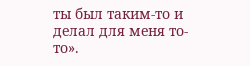ты был таким-то и делал для меня то-то».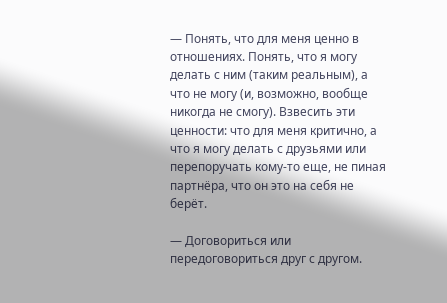— Понять, что для меня ценно в отношениях. Понять, что я могу делать с ним (таким реальным), а что не могу (и, возможно, вообще никогда не смогу). Взвесить эти ценности: что для меня критично, а что я могу делать с друзьями или перепоручать кому-то еще, не пиная партнёра, что он это на себя не берёт.

— Договориться или передоговориться друг с другом.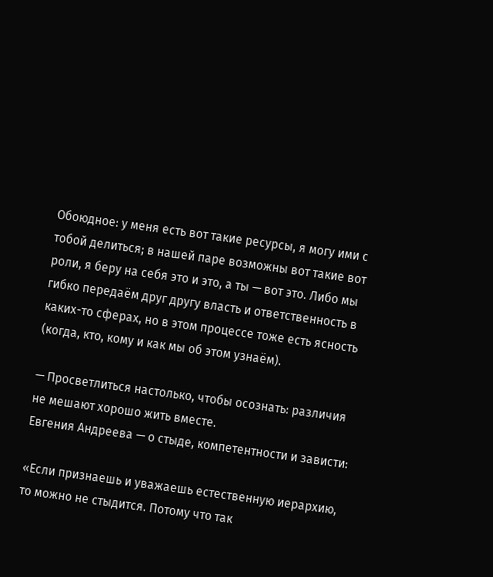Обоюдное: у меня есть вот такие ресурсы, я могу ими с тобой делиться; в нашей паре возможны вот такие вот роли, я беру на себя это и это, а ты — вот это. Либо мы гибко передаём друг другу власть и ответственность в каких-то сферах, но в этом процессе тоже есть ясность (когда, кто, кому и как мы об этом узнаём).

— Просветлиться настолько, чтобы осознать: различия не мешают хорошо жить вместе.
Евгения Андреева — о стыде, компетентности и зависти:

«Если признаешь и уважаешь естественную иерархию, то можно не стыдится. Потому что так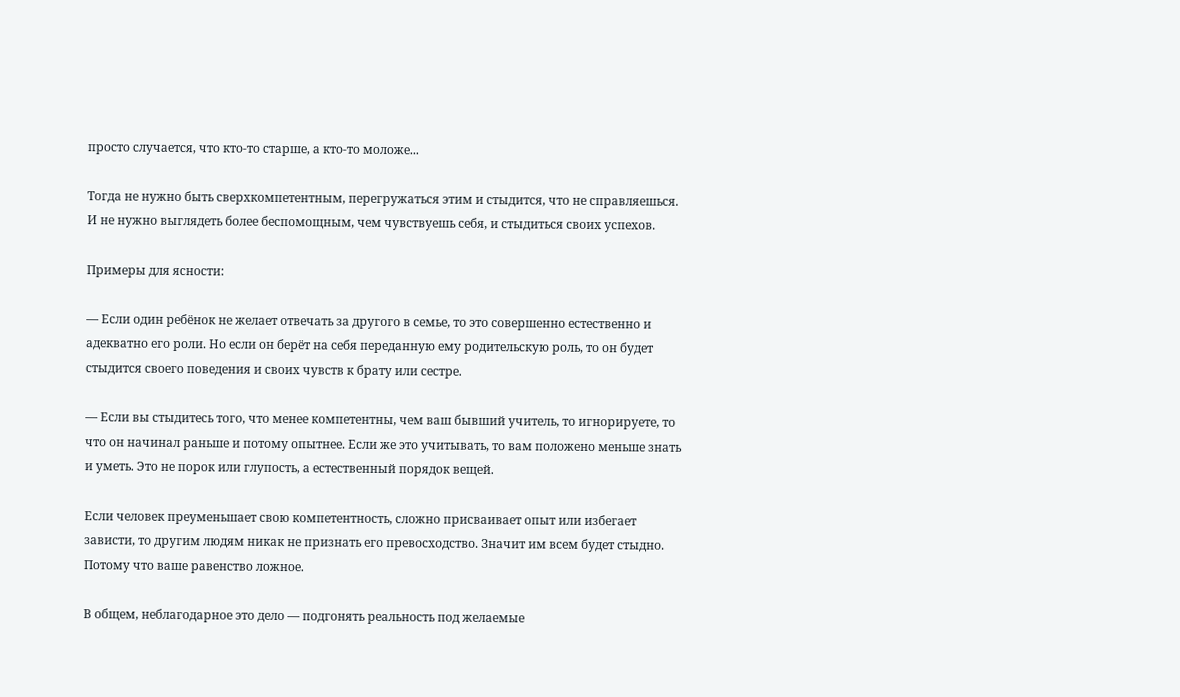просто случается, что кто-то старше, а кто-то моложе...

Тогда не нужно быть сверхкомпетентным, перегружаться этим и стыдится, что не справляешься. И не нужно выглядеть более беспомощным, чем чувствуешь себя, и стыдиться своих успехов.

Примеры для ясности:

— Если один ребёнок не желает отвечать за другого в семье, то это совершенно естественно и адекватно его роли. Но если он берёт на себя переданную ему родительскую роль, то он будет стыдится своего поведения и своих чувств к брату или сестре.

— Если вы стыдитесь того, что менее компетентны, чем ваш бывший учитель, то игнорируете, то что он начинал раньше и потому опытнее. Если же это учитывать, то вам положено меньше знать и уметь. Это не порок или глупость, а естественный порядок вещей.

Если человек преуменьшает свою компетентность, сложно присваивает опыт или избегает зависти, то другим людям никак не признать его превосходство. Значит им всем будет стыдно. Потому что ваше равенство ложное.

В общем, неблагодарное это дело — подгонять реальность под желаемые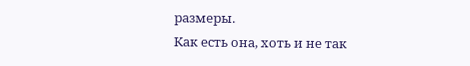размеры.
Как есть она, хоть и не так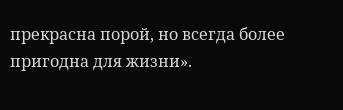прекрасна порой, но всегда более пригодна для жизни».